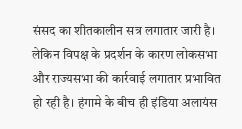संसद का शीतकालीन सत्र लगातार जारी है। लेकिन विपक्ष के प्रदर्शन के कारण लोकसभा और राज्यसभा की कार्रवाई लगातार प्रभावित हो रही है। हंगामे के बीच ही इंडिया अलायंस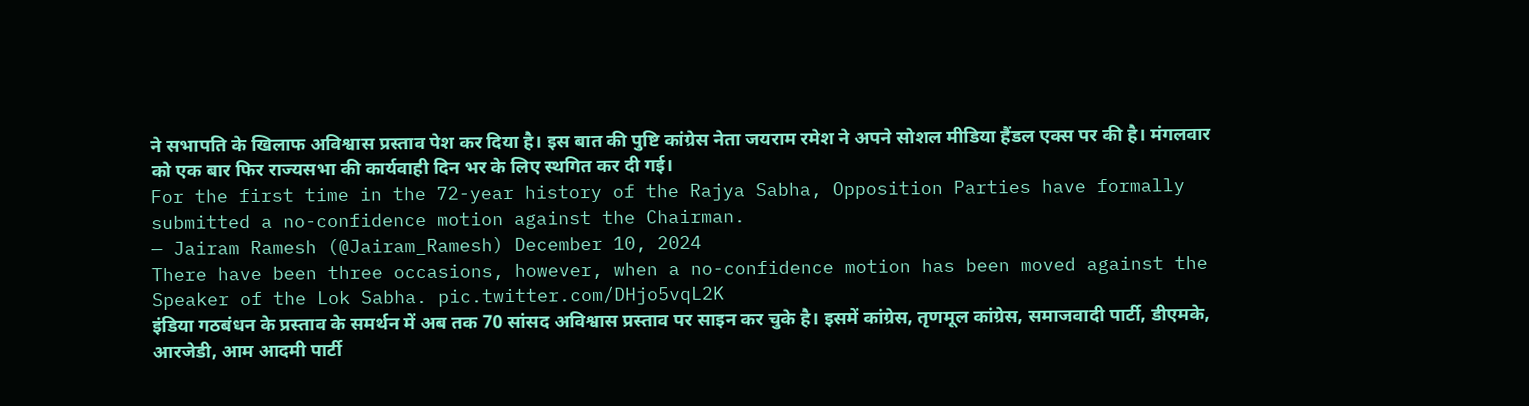ने सभापति के खिलाफ अविश्वास प्रस्ताव पेश कर दिया है। इस बात की पुष्टि कांग्रेस नेता जयराम रमेश ने अपने सोशल मीडिया हैंडल एक्स पर की है। मंगलवार को एक बार फिर राज्यसभा की कार्यवाही दिन भर के लिए स्थगित कर दी गई।
For the first time in the 72-year history of the Rajya Sabha, Opposition Parties have formally submitted a no-confidence motion against the Chairman.
— Jairam Ramesh (@Jairam_Ramesh) December 10, 2024
There have been three occasions, however, when a no-confidence motion has been moved against the Speaker of the Lok Sabha. pic.twitter.com/DHjo5vqL2K
इंडिया गठबंधन के प्रस्ताव के समर्थन में अब तक 70 सांसद अविश्वास प्रस्ताव पर साइन कर चुके है। इसमें कांग्रेस, तृणमूल कांग्रेस, समाजवादी पार्टी, डीएमके, आरजेडी, आम आदमी पार्टी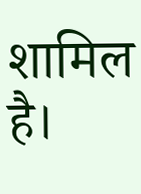शामिल है।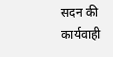सदन की कार्यवाही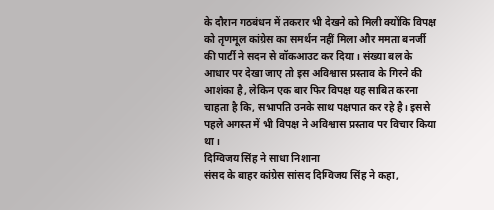के दौरान गठबंधन में तकरार भी देखने को मिली क्योंकि विपक्ष को तृणमूल कांग्रेस का समर्थन नहीं मिला और ममता बनर्जी की पार्टी ने सदन से वॉकआउट कर दिया। संख्या बल के आधार पर देखा जाए तो इस अविश्वास प्रस्ताव के गिरने की आशंका है, लेकिन एक बार फिर विपक्ष यह साबित करना चाहता है कि, सभापति उनके साथ पक्षपात कर रहे है। इससे पहले अगस्त में भी विपक्ष ने अविश्वास प्रस्ताव पर विचार किया था।
दिग्विजय सिंह ने साधा निशाना
संसद के बाहर कांग्रेस सांसद दिग्विजय सिंह ने कहा,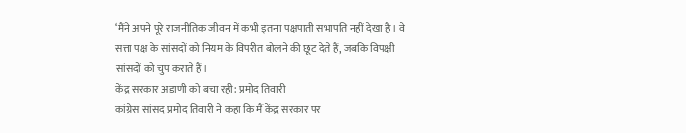‘मैंने अपने पूरे राजनीतिक जीवन में कभी इतना पक्षपाती सभापति नहीं देखा है। वे सत्ता पक्ष के सांसदों को नियम के विपरीत बोलने की छूट देते हैं, जबकि विपक्षी सांसदों को चुप कराते हैं।
केंद्र सरकार अडाणी को बचा रही: प्रमोद तिवारी
कांग्रेस सांसद प्रमोद तिवारी ने कहा कि मैं केंद्र सरकार पर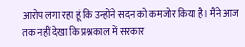आरोप लगा रहा हूं कि उन्होंने सदन को कमजोर किया है। मैंने आज तक नहीं देखा कि प्रश्नकाल में सरकार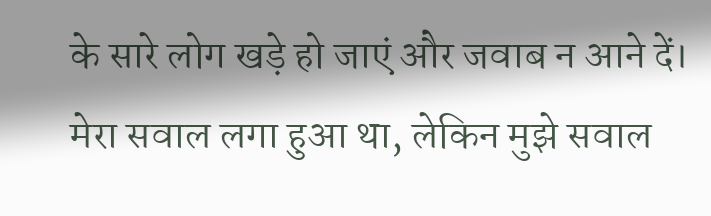के सारे लोग खड़े हो जाएं और जवाब न आने दें। मेरा सवाल लगा हुआ था, लेकिन मुझे सवाल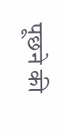पूछने की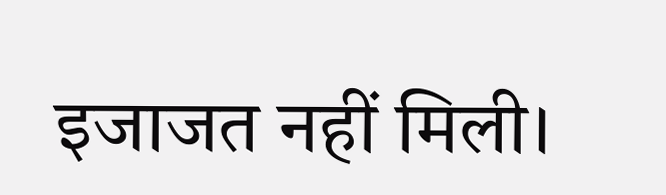इजाजत नहीं मिली।